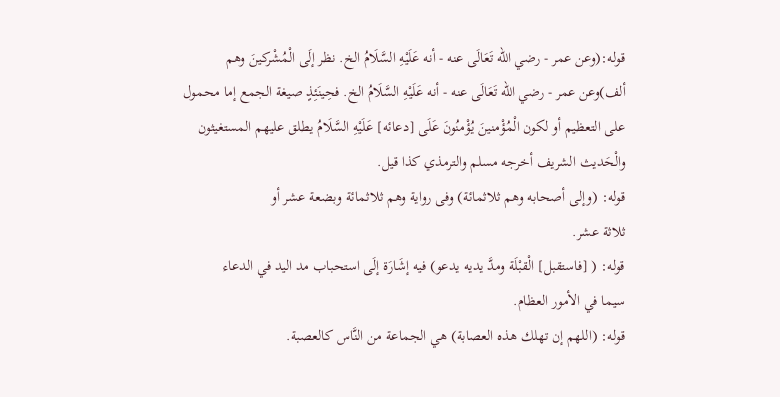قوله:(وعن عمر - رضي الله تَعَالَى عنه - أنه عَلَيْهِ السَّلَامُ الخ. نظر إلَى الْمُشْركينَ وهم
ألف)وعن عمر - رضي الله تَعَالَى عنه - أنه عَلَيْهِ السَّلَامُ الخ. فحِينَئِذٍ صيغة الجمع إما محمول
على التعظيم أو لكون الْمُؤْمنينَ يُؤْمنُونَ عَلَى [دعائه] عَلَيْهِ السَّلَامُ يطلق عليهم المستغيثون
والْحَديث الشريف أخرجه مسلم والترمذي كذا قيل.
قوله: (وإلى أصحابه وهم ثلاثمائة) وفى رواية وهم ثلاثمائة وبضعة عشر أو
ثلاثة عشر.
قوله: ( [فاستقبل] الْقبْلَة ومدَّ يديه يدعو) فيه إشَارَة إلَى استحباب مد اليد في الدعاء
سيما في الأمور العظام.
قوله: (اللهم إن تهلك هذه العصابة) هي الجماعة من النَّاس كالعصبة.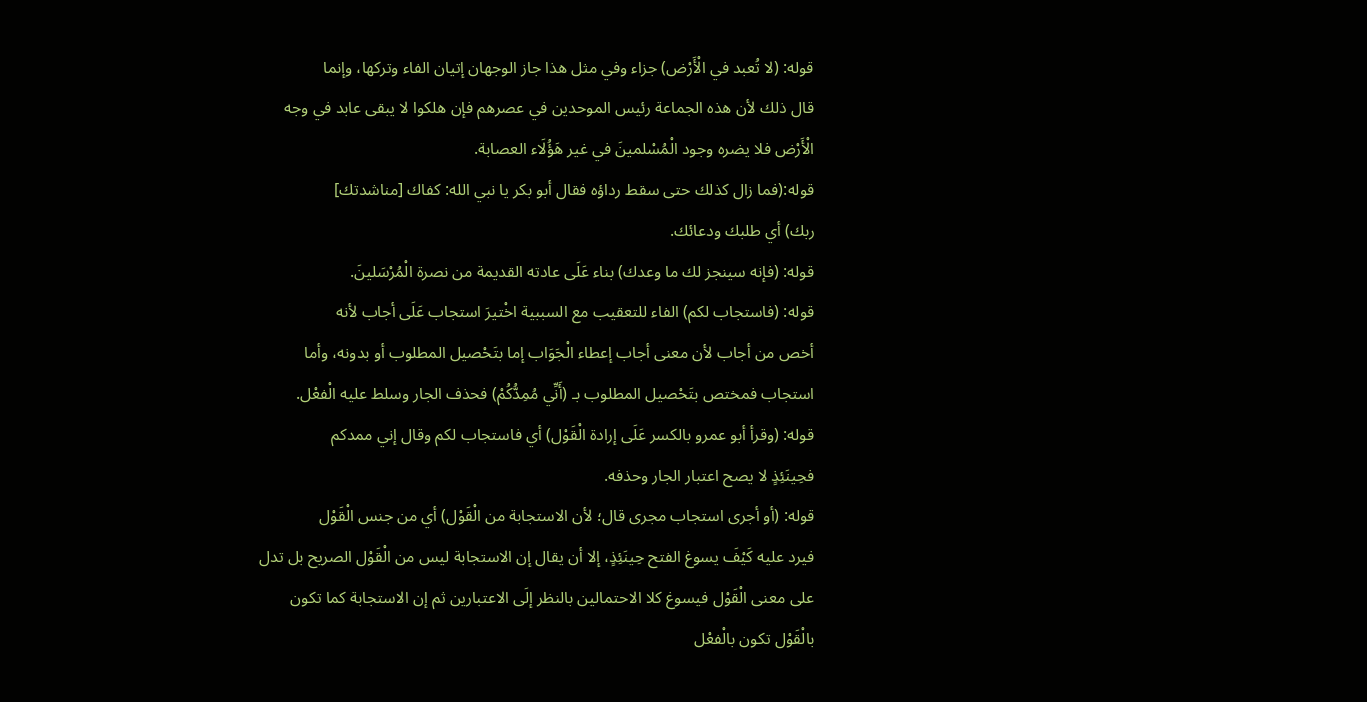قوله: (لا تُعبد في الْأَرْض) جزاء وفي مثل هذا جاز الوجهان إتيان الفاء وتركها، وإنما
قال ذلك لأن هذه الجماعة رئيس الموحدين في عصرهم فإن هلكوا لا يبقى عابد في وجه
الْأَرْض فلا يضره وجود الْمُسْلمينَ في غير هَؤُلَاء العصابة.
قوله:(فما زال كذلك حتى سقط رداؤه فقال أبو بكر يا نبي الله: كفاك [مناشدتك]
ربك) أي طلبك ودعائك.
قوله: (فإنه سينجز لك ما وعدك) بناء عَلَى عادته القديمة من نصرة الْمُرْسَلينَ.
قوله: (فاستجاب لكم) الفاء للتعقيب مع السببية اخْتيرَ استجاب عَلَى أجاب لأنه
أخص من أجاب لأن معنى أجاب إعطاء الْجَوَاب إما بتَحْصيل المطلوب أو بدونه، وأما
استجاب فمختص بتَحْصيل المطلوب بـ (أَنِّي مُمِدُّكُمْ) فحذف الجار وسلط عليه الْفعْل.
قوله: (وقرأ أبو عمرو بالكسر عَلَى إرادة الْقَوْل) أي فاستجاب لكم وقال إني ممدكم
فحِينَئِذٍ لا يصح اعتبار الجار وحذفه.
قوله: (أو أجرى استجاب مجرى قال؛ لأن الاستجابة من الْقَوْل) أي من جنس الْقَوْل
فيرد عليه كَيْفَ يسوغ الفتح حِينَئِذٍ، إلا أن يقال إن الاستجابة ليس من الْقَوْل الصريح بل تدل
على معنى الْقَوْل فيسوغ كلا الاحتمالين بالنظر إلَى الاعتبارين ثم إن الاستجابة كما تكون
بالْقَوْل تكون بالْفعْل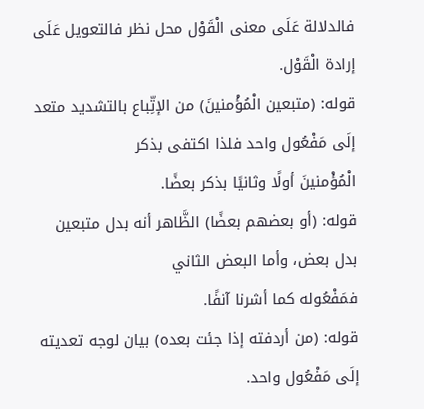فالدلالة عَلَى معنى الْقَوْل محل نظر فالتعويل عَلَى إرادة الْقَوْل.
قوله: (متبعين الْمُؤْمنينَ) من الإتِّباع بالتشديد متعد إلَى مَفْعُول واحد فلذا اكتفى بذكر
الْمُؤْمنينَ أولًا وثانيًا بذكر بعضًا.
قوله: (أو بعضهم بعضًا) الظَّاهر أنه بدل متبعين بدل بعض، وأما البعض الثاني
فمَفْعُوله كما أشرنا آنفًا.
قوله: (من أردفته إذا جئت بعده) بيان لوجه تعديته إلَى مَفْعُول واحد.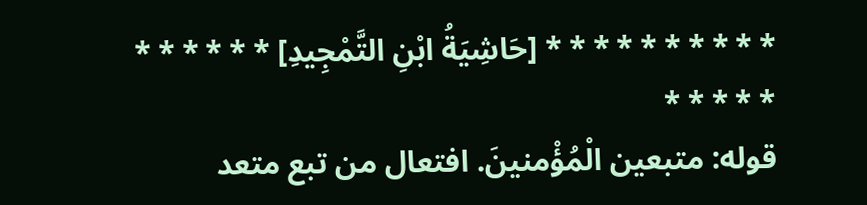* * * * * * * * * * [حَاشِيَةُ ابْنِ التَّمْجِيدِ] * * * * * * * * * * *
قوله: متبعين الْمُؤْمنينَ. افتعال من تبع متعد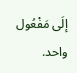إلَى مَفْعُول واحد.